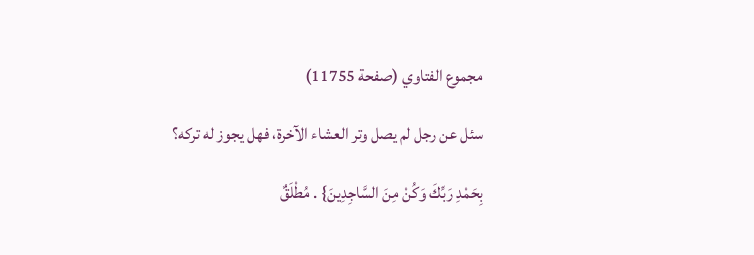مجموع الفتاوي (صفحة 11755)

سئل عن رجل لم يصل وتر العشاء الآخرة، فهل يجوز له تركه؟

بِحَمْدِ رَبِّكَ وَكُنْ مِنَ السَّاجِدِينَ} . مُطْلَقٌ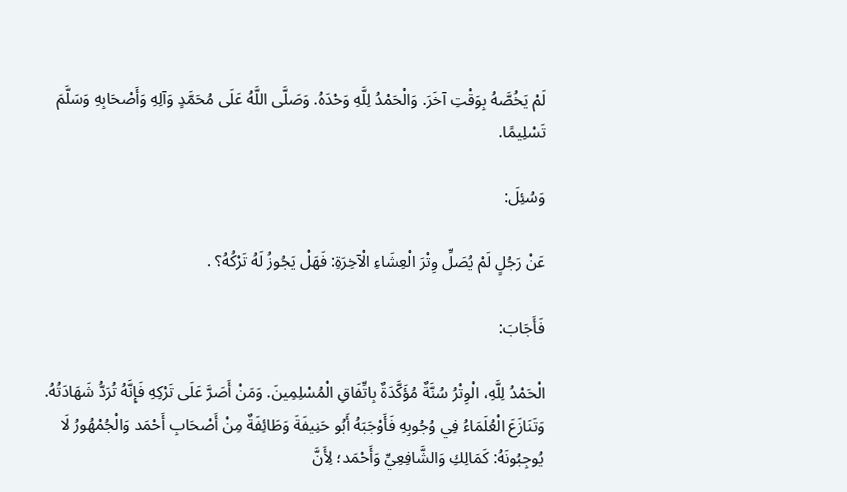لَمْ يَخُصَّهُ بِوَقْتِ آخَرَ. وَالْحَمْدُ لِلَّهِ وَحْدَهُ. وَصَلَّى اللَّهُ عَلَى مُحَمَّدٍ وَآلِهِ وَأَصْحَابِهِ وَسَلَّمَ تَسْلِيمًا.

وَسُئِلَ:

عَنْ رَجُلٍ لَمْ يُصَلِّ وِتْرَ الْعِشَاءِ الْآخِرَةِ: فَهَلْ يَجُوزُ لَهُ تَرْكُهُ؟ .

فَأَجَابَ:

الْحَمْدُ لِلَّهِ، الْوِتْرُ سُنَّةٌ مُؤَكَّدَةٌ بِاتِّفَاقِ الْمُسْلِمِينَ. وَمَنْ أَصَرَّ عَلَى تَرْكِهِ فَإِنَّهُ تُرَدُّ شَهَادَتُهُ. وَتَنَازَعَ الْعُلَمَاءُ فِي وُجُوبِهِ فَأَوْجَبَهُ أَبُو حَنِيفَةَ وَطَائِفَةٌ مِنْ أَصْحَابِ أَحْمَد وَالْجُمْهُورُ لَا يُوجِبُونَهُ: كَمَالِكِ وَالشَّافِعِيِّ وَأَحْمَد؛ لِأَنَّ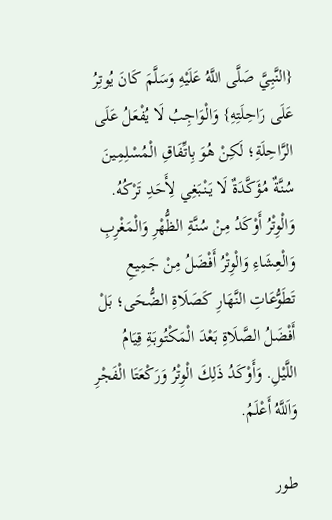{النَّبِيَّ صَلَّى اللَّهُ عَلَيْهِ وَسَلَّمَ كَانَ يُوتِرُ عَلَى رَاحِلَتِهِ} وَالْوَاجِبُ لَا يُفْعَلُ عَلَى الرَّاحِلَةِ؛ لَكِنْ هُوَ بِاتِّفَاقِ الْمُسْلِمِينَ سُنَّةٌ مُؤَكَّدَةٌ لَا يَنْبَغِي لِأَحَدِ تَرْكُهُ. وَالْوِتْرُ أَوْكَدُ مِنْ سُنَّةِ الظُّهْرِ وَالْمَغْرِبِ وَالْعِشَاءِ وَالْوِتْرُ أَفْضَلُ مِنْ جَمِيعِ تَطَوُّعَاتِ النَّهَارِ كَصَلَاةِ الضُّحَى؛ بَلْ أَفْضَلُ الصَّلَاةِ بَعْدَ الْمَكْتُوبَةِ قِيَامُ اللَّيْلِ. وَأَوْكَدُ ذَلِكَ الْوِتْرُ وَرَكْعَتَا الْفَجْرِ وَاَللَّهُ أَعْلَمُ.

طور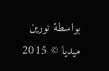بواسطة نورين ميديا © 2015